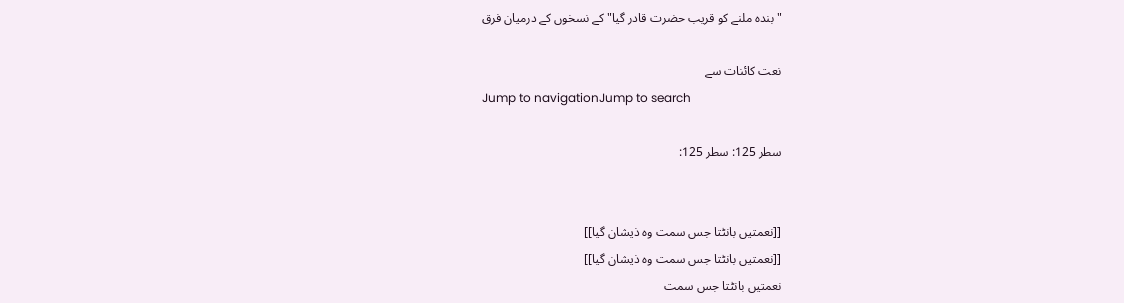"بندہ ملنے کو قریب حضرت قادر گیا" کے نسخوں کے درمیان فرق

نعت کائنات سے
Jump to navigationJump to search

سطر 125: سطر 125:


[[نعمتیں بانٹتا جس سمت وہ ذیشان گیا]]
[[نعمتیں بانٹتا جس سمت وہ ذیشان گیا]]
نعمتیں بانٹتا جس سمت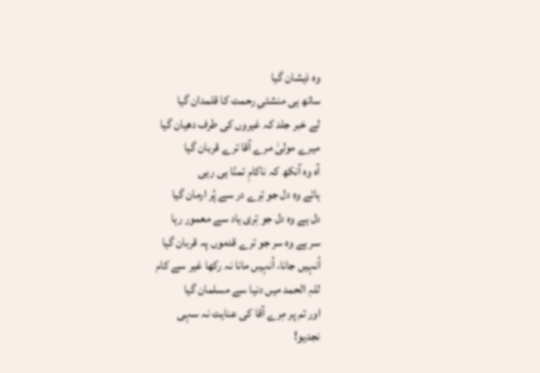وہ ذیشان گیا
ساتھ ہی منشئیِ رحمت کا قلمدان گیا
لے خبر جلد کہ غیروں کی طرف دھیان گیا
میرے مولیٰ مرے آقا ترے قربان گیا
آہ وہ آنکھ کہ ناکامِ تمنّا ہی رہی
ہائے وہ دل جو تِرے در سے پُر ارمان گیا
دل ہے وہ دل جو تِری یاد سے معمور رہا
سر ہے وہ سر جو ترے قدموں پہ قربان گیا
اُنہیں جانا، اُنہیں مانا نہ رکھا غیر سے کام
للہِ الحمد میں دنیا سے مسلمان گیا
اور تم پر مِرے آقا کی عنایت نہ سہی
نجدیو!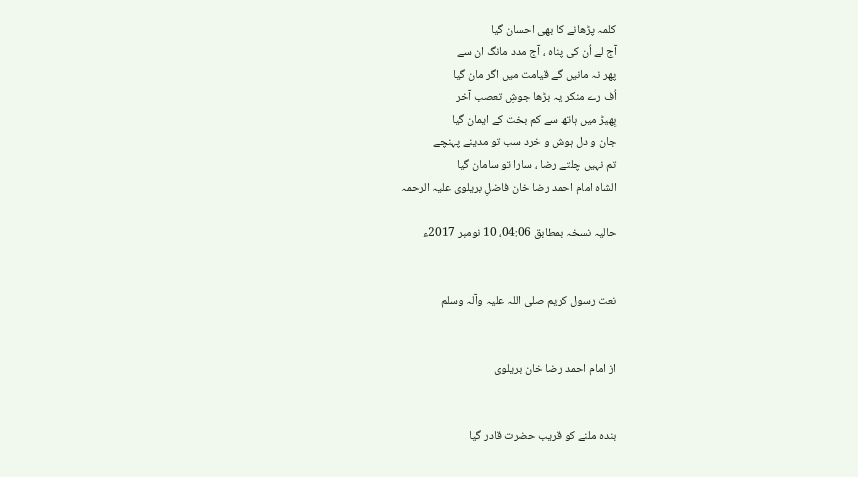کلمہ پڑھانے کا بھی احسان گیا
آج لے اُن کی پناہ ، آج مدد مانگ ان سے
پھر نہ مانیں گے قیامت میں اگر مان گیا
اُف رے منکر یہ بڑھا جوشِ تعصب آخر
بِھیڑ میں ہاتھ سے کم بخت کے ایمان گیا
جان و دل ہوش و خرد سب تو مدینے پہنچے
تم نہیں چلتے رضا ، سارا تو سامان گیا
الشاہ امام احمد رضا خان فاضلِ بریلوی علیہ الرحمہ

حالیہ نسخہ بمطابق 04:06، 10 نومبر 2017ء


نعت رسول کریم صلی اللہ علیہ وآلہ وسلم


از امام احمد رضا خان بریلوی


بندہ ملنے کو قریب حضرت قادر گیا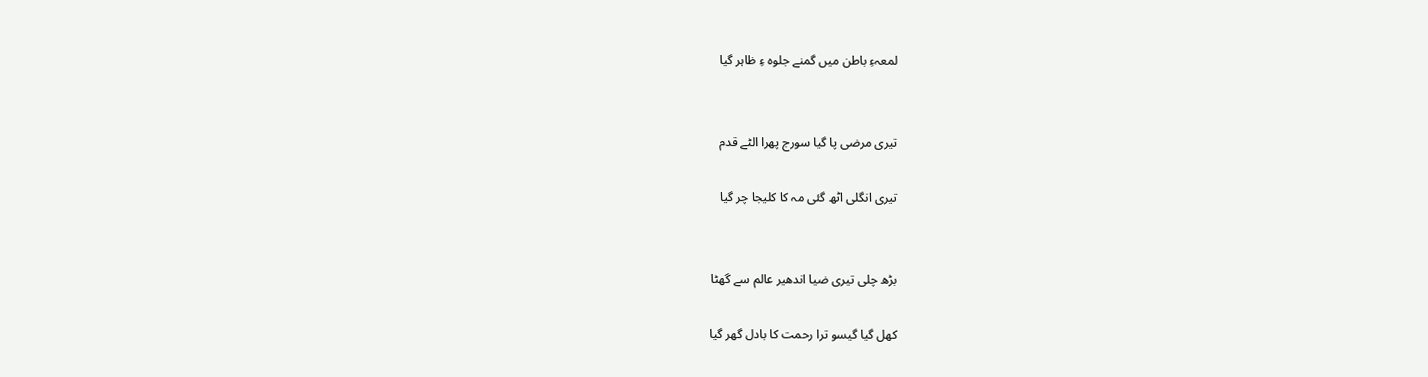لمعہءِ باطن میں گمنے جلوہ ءِ ظاہر گیا


تیری مرضی پا گیا سورج پھرا الٹے قدم

تیری انگلی اٹھ گئی مہ کا کلیجا چر گیا


بڑھ چلی تیری ضیا اندھیر عالم سے گھٹا

کھل گیا گیسو ترا رحمت کا بادل گھر گیا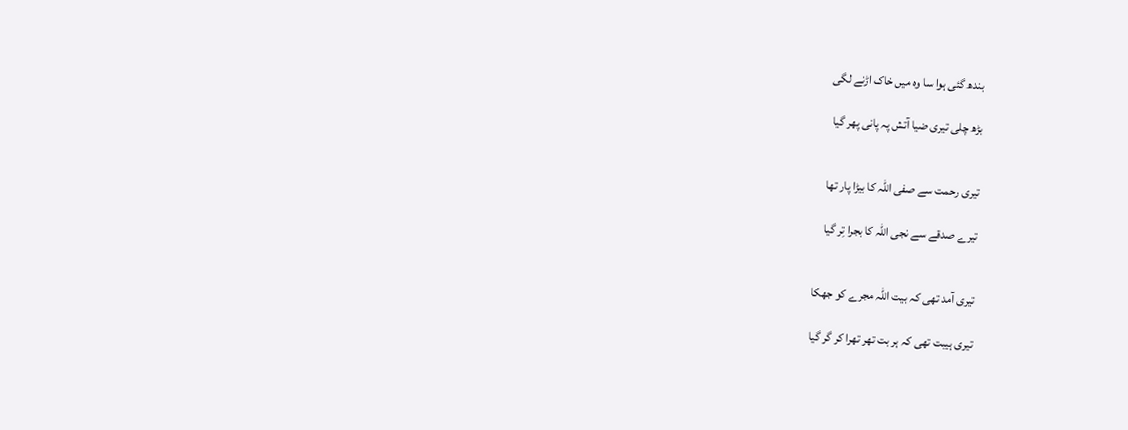بندھ گئی ہوا سا وہ میں خاک اڑنے لگی

بڑھ چلی تیری ضیا آتش پہ پانی پھر گیا


تیری رحمت سے صفی اللہ کا بیڑا پار تھا

تیرے صدقے سے نجی اللہ کا بجرا تِر گیا


تیری آمد تھی کہ بیت اللہ مجرے کو جھکا

تیری ہیبت تھی کہ ہر بت تھر تھرا کر گر گیا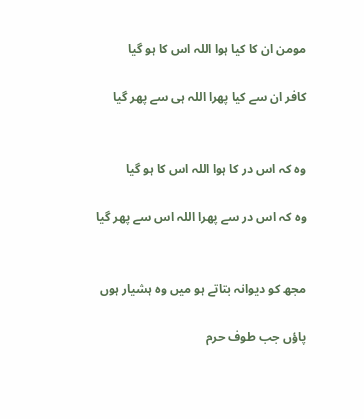مومن ان کا کیا ہوا اللہ اس کا ہو گیا

کافر ان سے کیا پھرا اللہ ہی سے پھر گیا


وہ کہ اس در کا ہوا اللہ اس کا ہو گیا

وہ کہ اس در سے پھرا اللہ اس سے پھر گیا


مجھ کو دیوانہ بتاتے ہو میں وہ ہشیار ہوں

پاؤں جب طوف حرم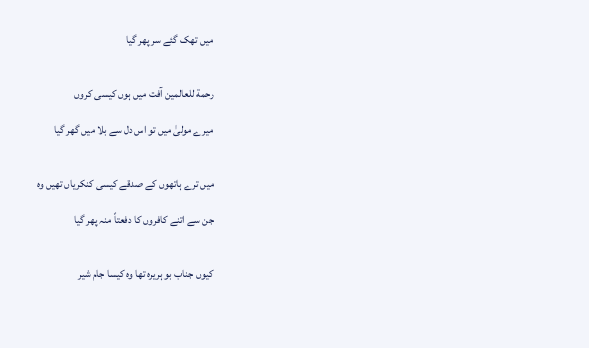میں تھک گئے سر پھر گیا


رحمة للعالمین آفت میں ہوں کیسی کروں

میرے مولیٰ میں تو اس دل سے بلا میں گھر گیا


میں ترے ہاتھوں کے صدقے کیسی کنکریاں تھیں وہ

جن سے اتنے کافروں کا دفعتاً منہ پھر گیا


کیوں جناب بو ہریرہ تھا وہ کیسا جام شیر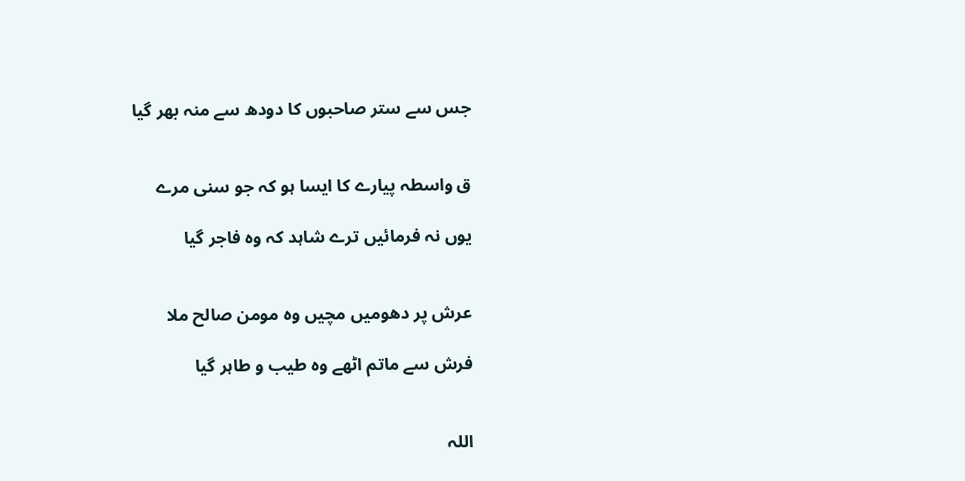جس سے ستر صاحبوں کا دودھ سے منہ بھر گیا


ق واسطہ پیارے کا ایسا ہو کہ جو سنی مرے

یوں نہ فرمائیں ترے شاہد کہ وہ فاجر گیا


عرش پر دھومیں مچیں وہ مومن صالح ملا

فرش سے ماتم اٹھے وہ طیب و طاہر گیا


اللہ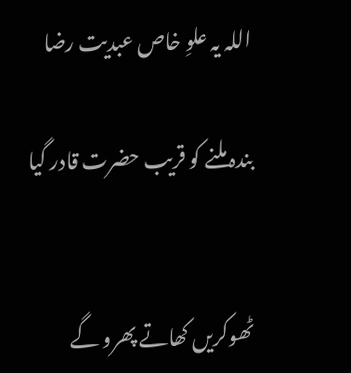اللہ یہ علوِ خاص عبدیت رضا

بندہ ملنے کو قریب حضرت قادر گیا


ٹھوکریں کھاتے پھرو گے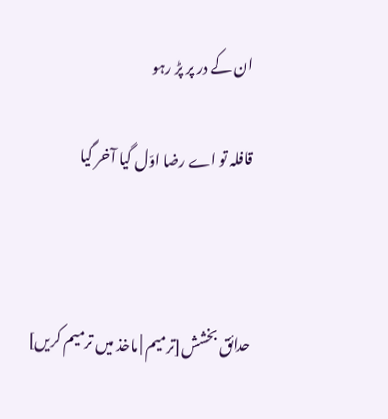ان کے در پر پڑ رہو

قافلہ تو اے رضا اوّل گیا آخر گیا



حدائق بخشش[ترمیم | ماخذ میں ترمیم کریں]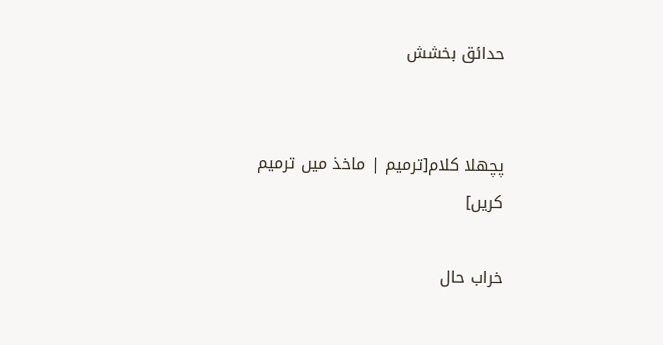حدائق بخشش


پچھلا کلام[ترمیم | ماخذ میں ترمیم کریں]

خراب حال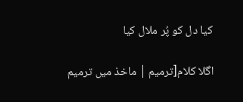کیا دل کو پُر ملال کیا

اگلا کلام[ترمیم | ماخذ میں ترمیم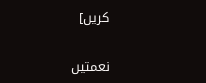کریں]

نعمتیں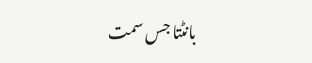بانٹتا جس سمت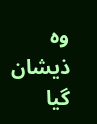وہ ذیشان گیا